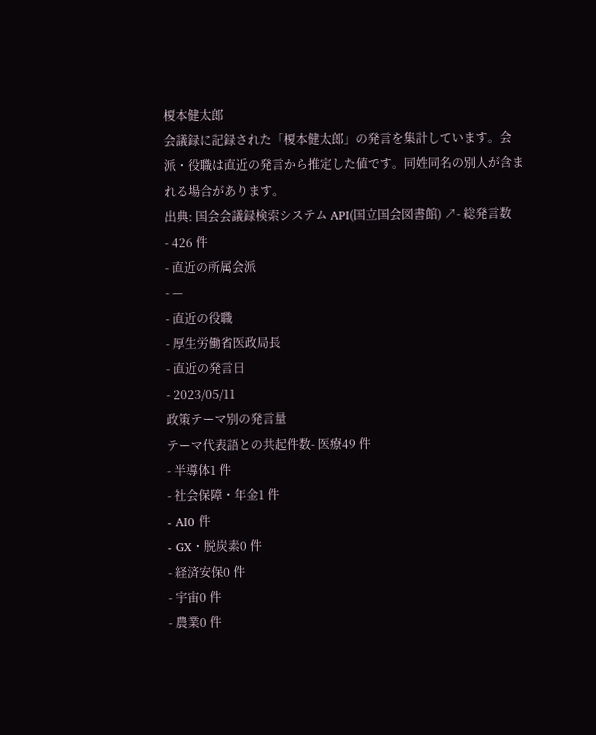榎本健太郎
会議録に記録された「榎本健太郎」の発言を集計しています。会派・役職は直近の発言から推定した値です。同姓同名の別人が含まれる場合があります。
出典: 国会会議録検索システム API(国立国会図書館) ↗- 総発言数
- 426 件
- 直近の所属会派
- —
- 直近の役職
- 厚生労働省医政局長
- 直近の発言日
- 2023/05/11
政策テーマ別の発言量
テーマ代表語との共起件数- 医療49 件
- 半導体1 件
- 社会保障・年金1 件
- AI0 件
- GX・脱炭素0 件
- 経済安保0 件
- 宇宙0 件
- 農業0 件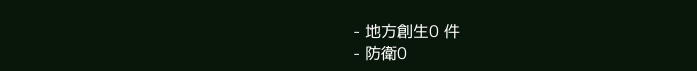- 地方創生0 件
- 防衛0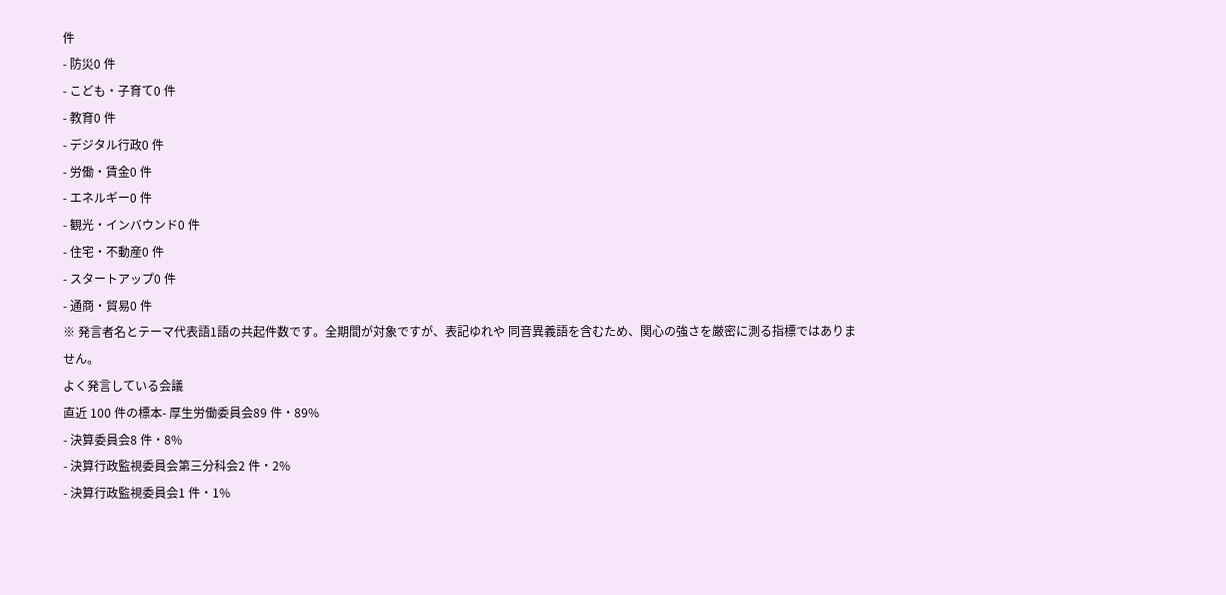件
- 防災0 件
- こども・子育て0 件
- 教育0 件
- デジタル行政0 件
- 労働・賃金0 件
- エネルギー0 件
- 観光・インバウンド0 件
- 住宅・不動産0 件
- スタートアップ0 件
- 通商・貿易0 件
※ 発言者名とテーマ代表語1語の共起件数です。全期間が対象ですが、表記ゆれや 同音異義語を含むため、関心の強さを厳密に測る指標ではありません。
よく発言している会議
直近 100 件の標本- 厚生労働委員会89 件・89%
- 決算委員会8 件・8%
- 決算行政監視委員会第三分科会2 件・2%
- 決算行政監視委員会1 件・1%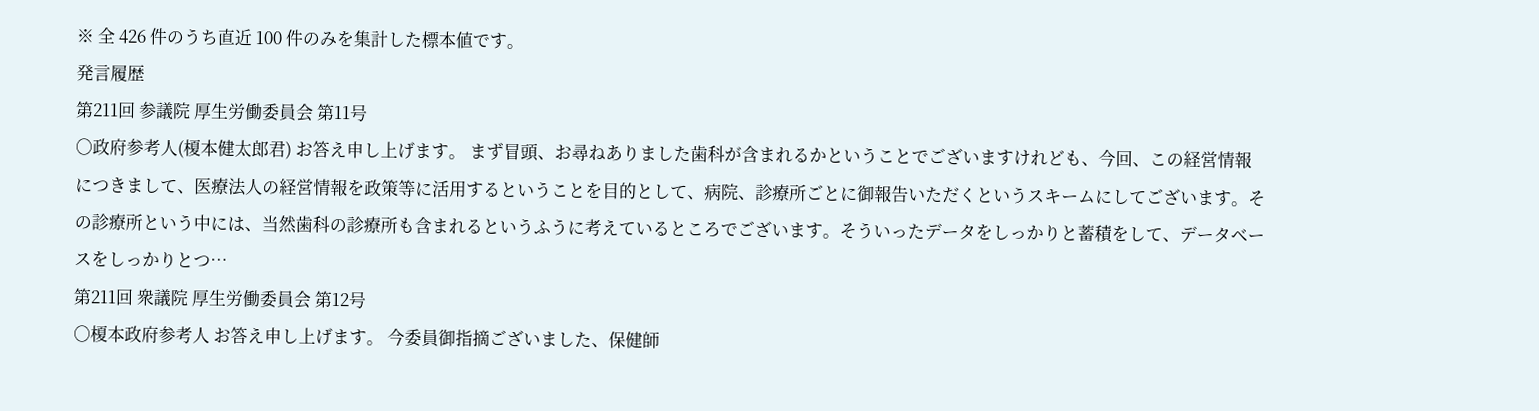※ 全 426 件のうち直近 100 件のみを集計した標本値です。
発言履歴
第211回 参議院 厚生労働委員会 第11号
○政府参考人(榎本健太郎君) お答え申し上げます。 まず冒頭、お尋ねありました歯科が含まれるかということでございますけれども、今回、この経営情報につきまして、医療法人の経営情報を政策等に活用するということを目的として、病院、診療所ごとに御報告いただくというスキームにしてございます。その診療所という中には、当然歯科の診療所も含まれるというふうに考えているところでございます。そういったデータをしっかりと蓄積をして、データベースをしっかりとつ…
第211回 衆議院 厚生労働委員会 第12号
○榎本政府参考人 お答え申し上げます。 今委員御指摘ございました、保健師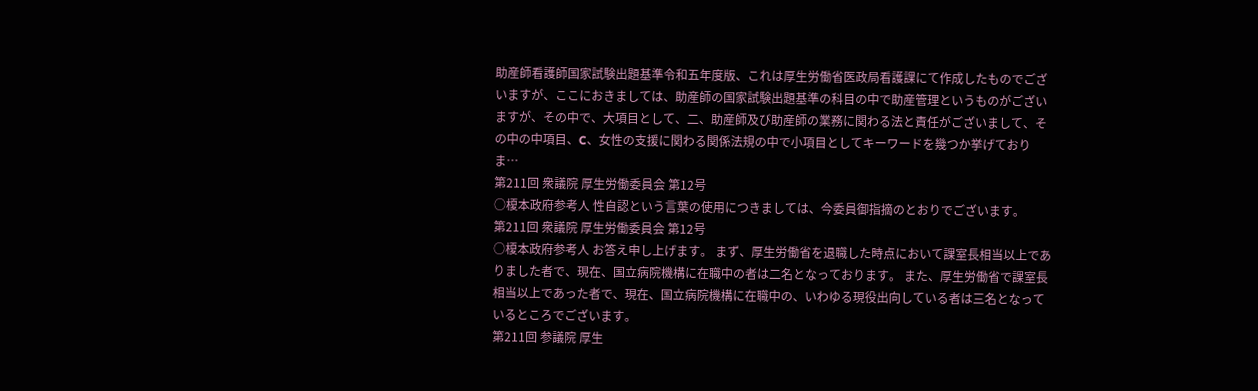助産師看護師国家試験出題基準令和五年度版、これは厚生労働省医政局看護課にて作成したものでございますが、ここにおきましては、助産師の国家試験出題基準の科目の中で助産管理というものがございますが、その中で、大項目として、二、助産師及び助産師の業務に関わる法と責任がございまして、その中の中項目、C、女性の支援に関わる関係法規の中で小項目としてキーワードを幾つか挙げておりま…
第211回 衆議院 厚生労働委員会 第12号
○榎本政府参考人 性自認という言葉の使用につきましては、今委員御指摘のとおりでございます。
第211回 衆議院 厚生労働委員会 第12号
○榎本政府参考人 お答え申し上げます。 まず、厚生労働省を退職した時点において課室長相当以上でありました者で、現在、国立病院機構に在職中の者は二名となっております。 また、厚生労働省で課室長相当以上であった者で、現在、国立病院機構に在職中の、いわゆる現役出向している者は三名となっているところでございます。
第211回 参議院 厚生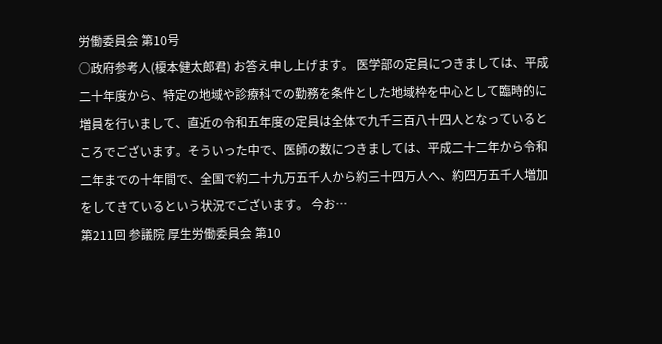労働委員会 第10号
○政府参考人(榎本健太郎君) お答え申し上げます。 医学部の定員につきましては、平成二十年度から、特定の地域や診療科での勤務を条件とした地域枠を中心として臨時的に増員を行いまして、直近の令和五年度の定員は全体で九千三百八十四人となっているところでございます。そういった中で、医師の数につきましては、平成二十二年から令和二年までの十年間で、全国で約二十九万五千人から約三十四万人へ、約四万五千人増加をしてきているという状況でございます。 今お…
第211回 参議院 厚生労働委員会 第10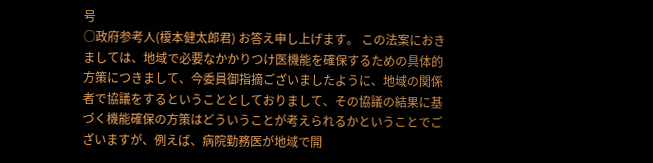号
○政府参考人(榎本健太郎君) お答え申し上げます。 この法案におきましては、地域で必要なかかりつけ医機能を確保するための具体的方策につきまして、今委員御指摘ございましたように、地域の関係者で協議をするということとしておりまして、その協議の結果に基づく機能確保の方策はどういうことが考えられるかということでございますが、例えば、病院勤務医が地域で開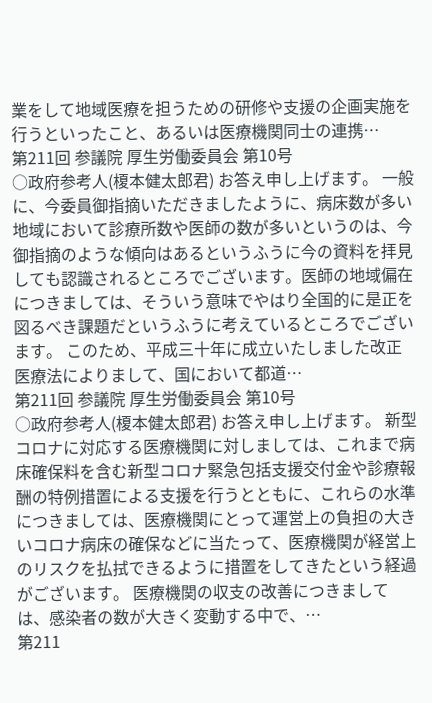業をして地域医療を担うための研修や支援の企画実施を行うといったこと、あるいは医療機関同士の連携…
第211回 参議院 厚生労働委員会 第10号
○政府参考人(榎本健太郎君) お答え申し上げます。 一般に、今委員御指摘いただきましたように、病床数が多い地域において診療所数や医師の数が多いというのは、今御指摘のような傾向はあるというふうに今の資料を拝見しても認識されるところでございます。医師の地域偏在につきましては、そういう意味でやはり全国的に是正を図るべき課題だというふうに考えているところでございます。 このため、平成三十年に成立いたしました改正医療法によりまして、国において都道…
第211回 参議院 厚生労働委員会 第10号
○政府参考人(榎本健太郎君) お答え申し上げます。 新型コロナに対応する医療機関に対しましては、これまで病床確保料を含む新型コロナ緊急包括支援交付金や診療報酬の特例措置による支援を行うとともに、これらの水準につきましては、医療機関にとって運営上の負担の大きいコロナ病床の確保などに当たって、医療機関が経営上のリスクを払拭できるように措置をしてきたという経過がございます。 医療機関の収支の改善につきましては、感染者の数が大きく変動する中で、…
第211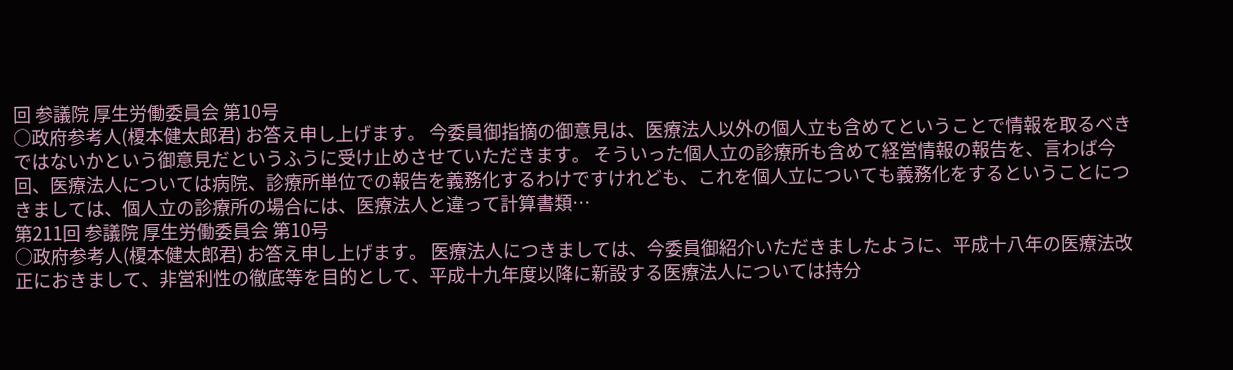回 参議院 厚生労働委員会 第10号
○政府参考人(榎本健太郎君) お答え申し上げます。 今委員御指摘の御意見は、医療法人以外の個人立も含めてということで情報を取るべきではないかという御意見だというふうに受け止めさせていただきます。 そういった個人立の診療所も含めて経営情報の報告を、言わば今回、医療法人については病院、診療所単位での報告を義務化するわけですけれども、これを個人立についても義務化をするということにつきましては、個人立の診療所の場合には、医療法人と違って計算書類…
第211回 参議院 厚生労働委員会 第10号
○政府参考人(榎本健太郎君) お答え申し上げます。 医療法人につきましては、今委員御紹介いただきましたように、平成十八年の医療法改正におきまして、非営利性の徹底等を目的として、平成十九年度以降に新設する医療法人については持分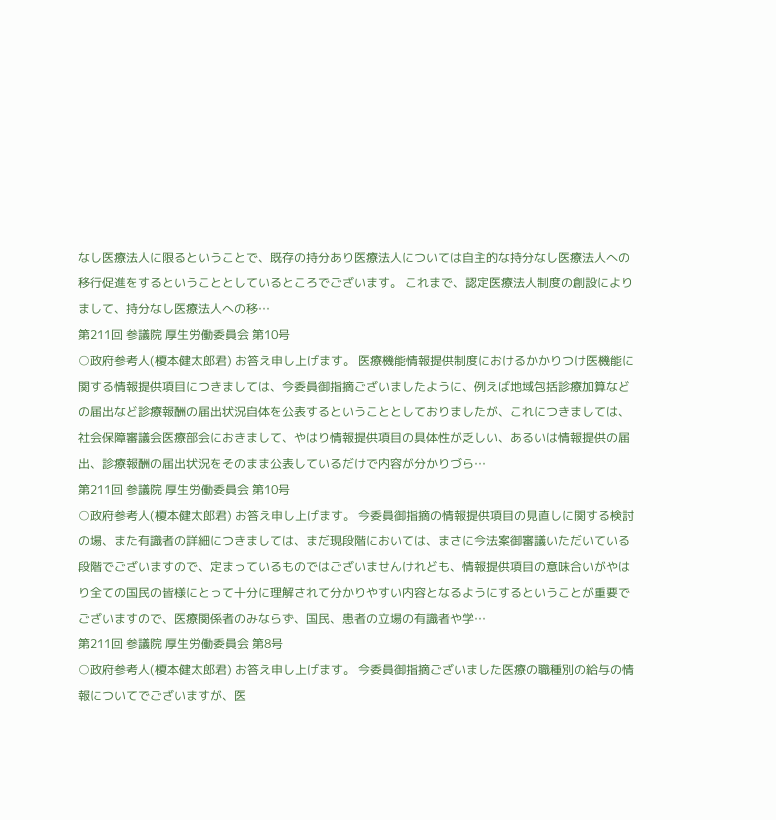なし医療法人に限るということで、既存の持分あり医療法人については自主的な持分なし医療法人への移行促進をするということとしているところでございます。 これまで、認定医療法人制度の創設によりまして、持分なし医療法人への移…
第211回 参議院 厚生労働委員会 第10号
○政府参考人(榎本健太郎君) お答え申し上げます。 医療機能情報提供制度におけるかかりつけ医機能に関する情報提供項目につきましては、今委員御指摘ございましたように、例えば地域包括診療加算などの届出など診療報酬の届出状況自体を公表するということとしておりましたが、これにつきましては、社会保障審議会医療部会におきまして、やはり情報提供項目の具体性が乏しい、あるいは情報提供の届出、診療報酬の届出状況をそのまま公表しているだけで内容が分かりづら…
第211回 参議院 厚生労働委員会 第10号
○政府参考人(榎本健太郎君) お答え申し上げます。 今委員御指摘の情報提供項目の見直しに関する検討の場、また有識者の詳細につきましては、まだ現段階においては、まさに今法案御審議いただいている段階でございますので、定まっているものではございませんけれども、情報提供項目の意味合いがやはり全ての国民の皆様にとって十分に理解されて分かりやすい内容となるようにするということが重要でございますので、医療関係者のみならず、国民、患者の立場の有識者や学…
第211回 参議院 厚生労働委員会 第8号
○政府参考人(榎本健太郎君) お答え申し上げます。 今委員御指摘ございました医療の職種別の給与の情報についてでございますが、医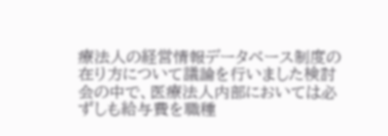療法人の経営情報データベース制度の在り方について議論を行いました検討会の中で、医療法人内部においては必ずしも給与費を職種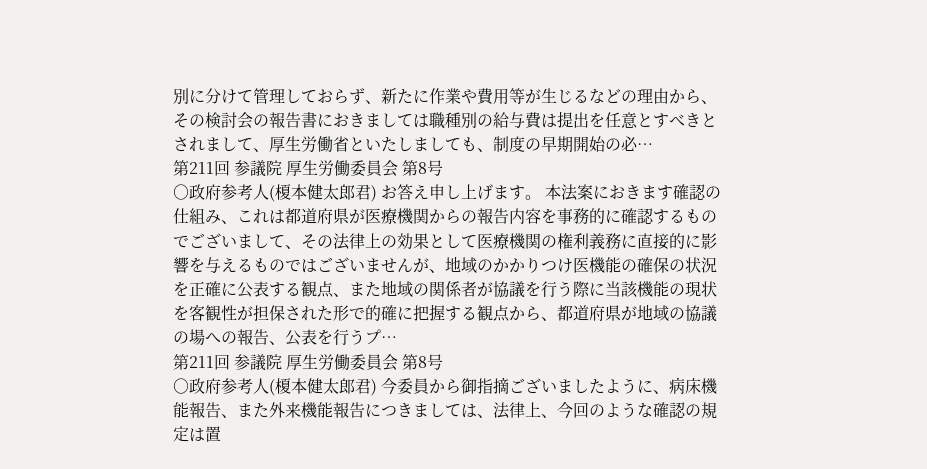別に分けて管理しておらず、新たに作業や費用等が生じるなどの理由から、その検討会の報告書におきましては職種別の給与費は提出を任意とすべきとされまして、厚生労働省といたしましても、制度の早期開始の必…
第211回 参議院 厚生労働委員会 第8号
○政府参考人(榎本健太郎君) お答え申し上げます。 本法案におきます確認の仕組み、これは都道府県が医療機関からの報告内容を事務的に確認するものでございまして、その法律上の効果として医療機関の権利義務に直接的に影響を与えるものではございませんが、地域のかかりつけ医機能の確保の状況を正確に公表する観点、また地域の関係者が協議を行う際に当該機能の現状を客観性が担保された形で的確に把握する観点から、都道府県が地域の協議の場への報告、公表を行うプ…
第211回 参議院 厚生労働委員会 第8号
○政府参考人(榎本健太郎君) 今委員から御指摘ございましたように、病床機能報告、また外来機能報告につきましては、法律上、今回のような確認の規定は置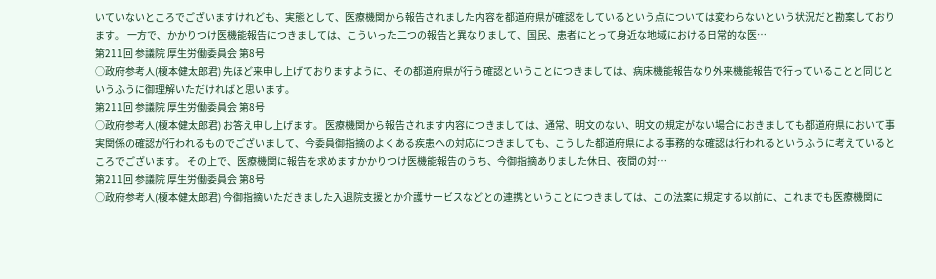いていないところでございますけれども、実態として、医療機関から報告されました内容を都道府県が確認をしているという点については変わらないという状況だと勘案しております。 一方で、かかりつけ医機能報告につきましては、こういった二つの報告と異なりまして、国民、患者にとって身近な地域における日常的な医…
第211回 参議院 厚生労働委員会 第8号
○政府参考人(榎本健太郎君) 先ほど来申し上げておりますように、その都道府県が行う確認ということにつきましては、病床機能報告なり外来機能報告で行っていることと同じというふうに御理解いただければと思います。
第211回 参議院 厚生労働委員会 第8号
○政府参考人(榎本健太郎君) お答え申し上げます。 医療機関から報告されます内容につきましては、通常、明文のない、明文の規定がない場合におきましても都道府県において事実関係の確認が行われるものでございまして、今委員御指摘のよくある疾患への対応につきましても、こうした都道府県による事務的な確認は行われるというふうに考えているところでございます。 その上で、医療機関に報告を求めますかかりつけ医機能報告のうち、今御指摘ありました休日、夜間の対…
第211回 参議院 厚生労働委員会 第8号
○政府参考人(榎本健太郎君) 今御指摘いただきました入退院支援とか介護サービスなどとの連携ということにつきましては、この法案に規定する以前に、これまでも医療機関に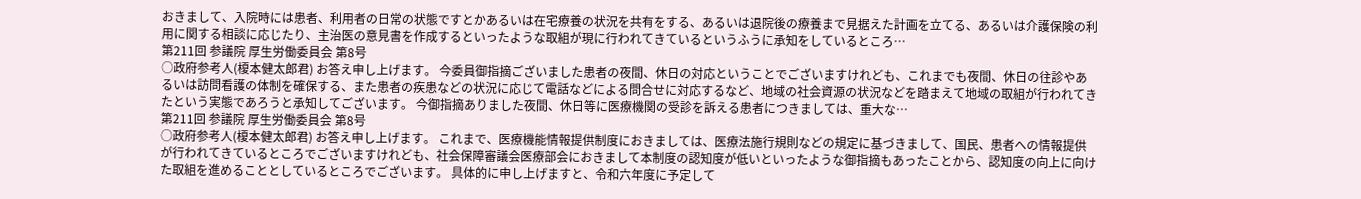おきまして、入院時には患者、利用者の日常の状態ですとかあるいは在宅療養の状況を共有をする、あるいは退院後の療養まで見据えた計画を立てる、あるいは介護保険の利用に関する相談に応じたり、主治医の意見書を作成するといったような取組が現に行われてきているというふうに承知をしているところ…
第211回 参議院 厚生労働委員会 第8号
○政府参考人(榎本健太郎君) お答え申し上げます。 今委員御指摘ございました患者の夜間、休日の対応ということでございますけれども、これまでも夜間、休日の往診やあるいは訪問看護の体制を確保する、また患者の疾患などの状況に応じて電話などによる問合せに対応するなど、地域の社会資源の状況などを踏まえて地域の取組が行われてきたという実態であろうと承知してございます。 今御指摘ありました夜間、休日等に医療機関の受診を訴える患者につきましては、重大な…
第211回 参議院 厚生労働委員会 第8号
○政府参考人(榎本健太郎君) お答え申し上げます。 これまで、医療機能情報提供制度におきましては、医療法施行規則などの規定に基づきまして、国民、患者への情報提供が行われてきているところでございますけれども、社会保障審議会医療部会におきまして本制度の認知度が低いといったような御指摘もあったことから、認知度の向上に向けた取組を進めることとしているところでございます。 具体的に申し上げますと、令和六年度に予定して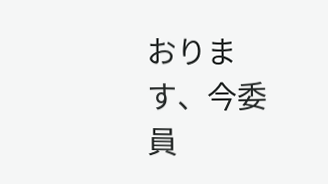おります、今委員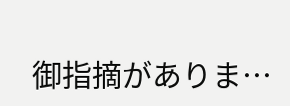御指摘がありま…